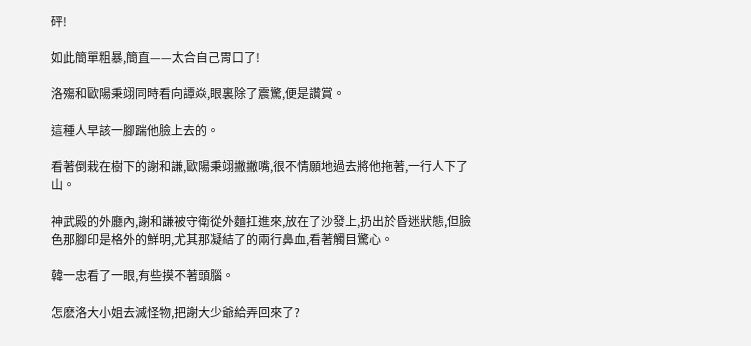砰!

如此簡單粗暴,簡直——太合自己胃口了!

洛殤和歐陽秉翊同時看向譚焱,眼裏除了震驚,便是讚賞。

這種人早該一腳踹他臉上去的。

看著倒栽在樹下的謝和謙,歐陽秉翊撇撇嘴,很不情願地過去將他拖著,一行人下了山。

神武殿的外廳內,謝和謙被守衛從外麵扛進來,放在了沙發上,扔出於昏迷狀態,但臉色那腳印是格外的鮮明,尤其那凝結了的兩行鼻血,看著觸目驚心。

韓一忠看了一眼,有些摸不著頭腦。

怎麽洛大小姐去滅怪物,把謝大少爺給弄回來了?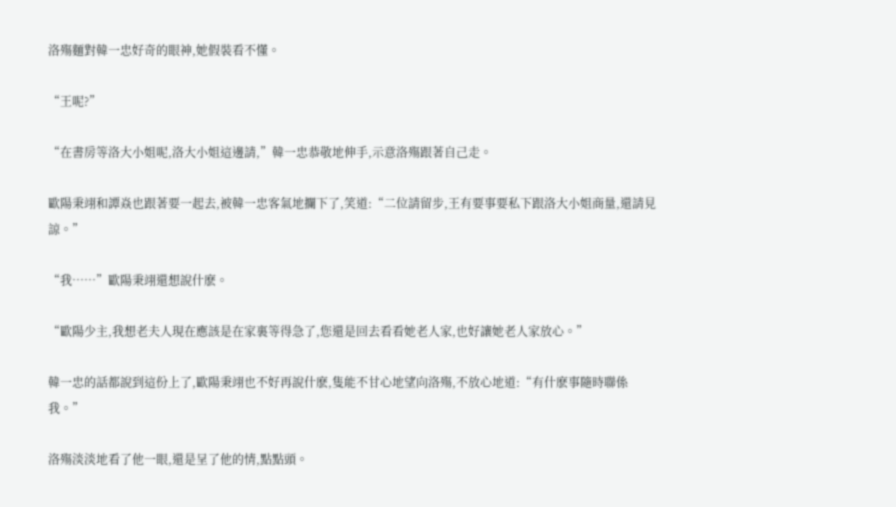洛殤麵對韓一忠好奇的眼神,她假裝看不懂。

“王呢?”

“在書房等洛大小姐呢,洛大小姐這邊請,”韓一忠恭敬地伸手,示意洛殤跟著自己走。

歐陽秉翊和譚焱也跟著要一起去,被韓一忠客氣地攔下了,笑道:“二位請留步,王有要事要私下跟洛大小姐商量,還請見諒。”

“我……”歐陽秉翊還想說什麽。

“歐陽少主,我想老夫人現在應該是在家裏等得急了,您還是回去看看她老人家,也好讓她老人家放心。”

韓一忠的話都說到這份上了,歐陽秉翊也不好再說什麽,隻能不甘心地望向洛殤,不放心地道:“有什麽事隨時聯係我。”

洛殤淡淡地看了他一眼,還是呈了他的情,點點頭。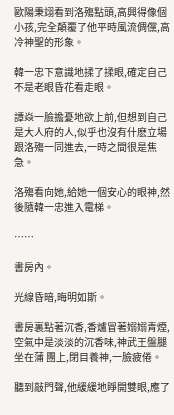歐陽秉翊看到洛殤點頭,高興得像個小孩,完全顛覆了他平時風流倜儻,高冷神聖的形象。

韓一忠下意識地揉了揉眼,確定自己不是老眼昏花看走眼。

譚焱一臉擔憂地欲上前,但想到自己是大人府的人,似乎也沒有什麽立場跟洛殤一同進去,一時之間很是焦急。

洛殤看向她,給她一個安心的眼神,然後隨韓一忠進入電梯。

……

書房內。

光線昏暗,晦明如斯。

書房裏點著沉香,香爐冒著嫋嫋青煙,空氣中是淡淡的沉香味,神武王盤腿坐在蒲 團上,閉目養神,一臉疲倦。

聽到敲門聲,他緩緩地睜開雙眼,應了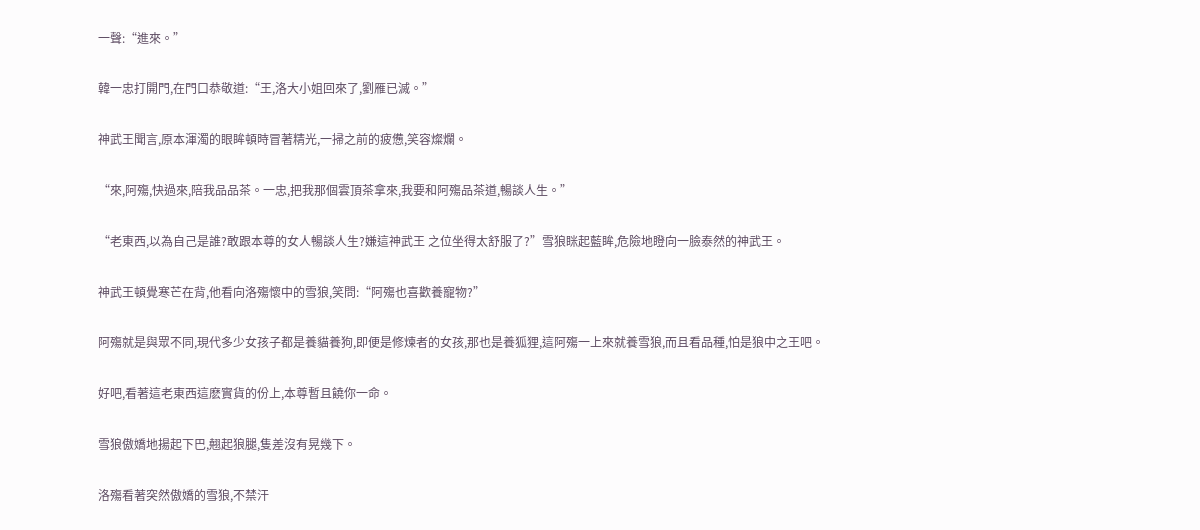一聲:“進來。”

韓一忠打開門,在門口恭敬道:“王,洛大小姐回來了,劉雁已滅。”

神武王聞言,原本渾濁的眼眸頓時冒著精光,一掃之前的疲憊,笑容燦爛。

“來,阿殤,快過來,陪我品品茶。一忠,把我那個雲頂茶拿來,我要和阿殤品茶道,暢談人生。”

“老東西,以為自己是誰?敢跟本尊的女人暢談人生?嫌這神武王 之位坐得太舒服了?”雪狼眯起藍眸,危險地瞪向一臉泰然的神武王。

神武王頓覺寒芒在背,他看向洛殤懷中的雪狼,笑問:“阿殤也喜歡養寵物?”

阿殤就是與眾不同,現代多少女孩子都是養貓養狗,即便是修煉者的女孩,那也是養狐狸,這阿殤一上來就養雪狼,而且看品種,怕是狼中之王吧。

好吧,看著這老東西這麽實貨的份上,本尊暫且饒你一命。

雪狼傲嬌地揚起下巴,翹起狼腿,隻差沒有晃幾下。

洛殤看著突然傲嬌的雪狼,不禁汗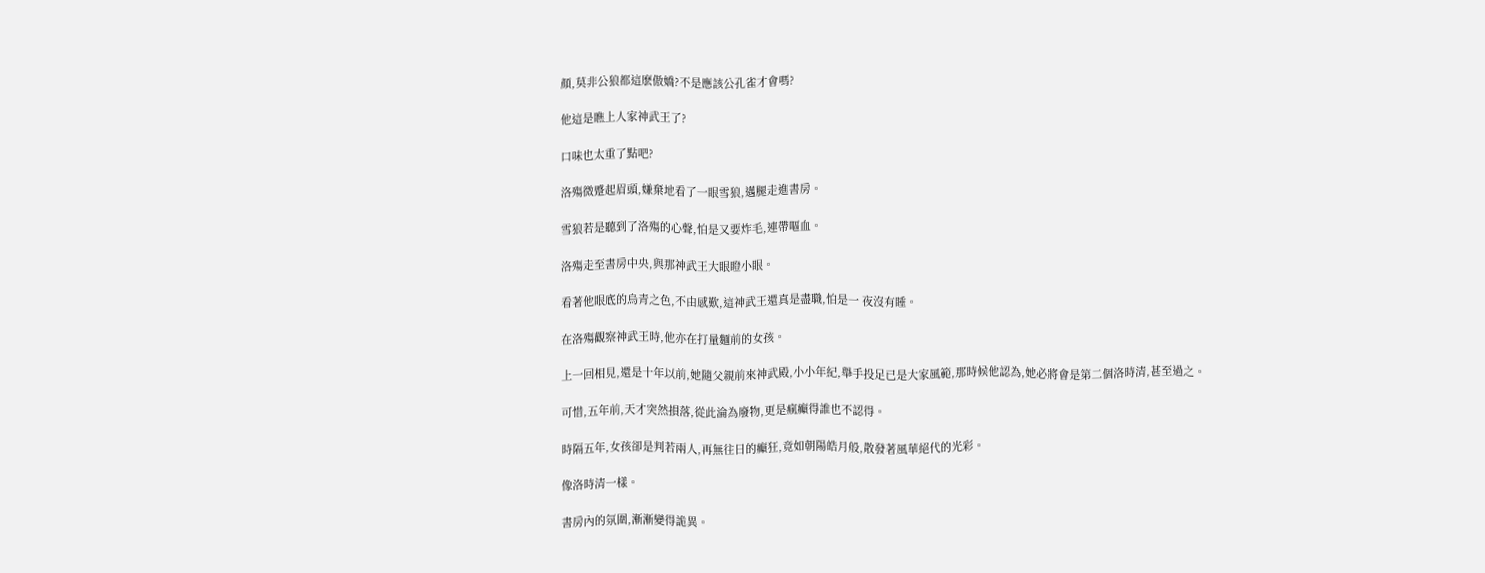顏,莫非公狼都這麽傲嬌?不是應該公孔雀才會嗎?

他這是瞧上人家神武王了?

口味也太重了點吧?

洛殤微蹙起眉頭,嫌棄地看了一眼雪狼,邁腿走進書房。

雪狼若是聽到了洛殤的心聲,怕是又要炸毛,連帶嘔血。

洛殤走至書房中央,與那神武王大眼瞪小眼。

看著他眼底的烏青之色,不由感歎,這神武王還真是盡職,怕是一 夜沒有睡。

在洛殤觀察神武王時,他亦在打量麵前的女孩。

上一回相見,還是十年以前,她隨父親前來神武殿,小小年紀,舉手投足已是大家風範,那時候他認為,她必將會是第二個洛時清,甚至過之。

可惜,五年前,天才突然損落,從此淪為廢物,更是瘋癲得誰也不認得。

時隔五年,女孩卻是判若兩人,再無往日的癲狂,竟如朝陽皓月般,散發著風華絕代的光彩。

像洛時清一樣。

書房內的氛圍,漸漸變得詭異。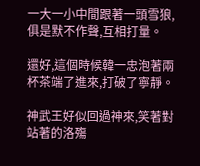一大一小中間跟著一頭雪狼,俱是默不作聲,互相打量。

還好,這個時候韓一忠泡著兩杯茶端了進來,打破了寧靜。

神武王好似回過神來,笑著對站著的洛殤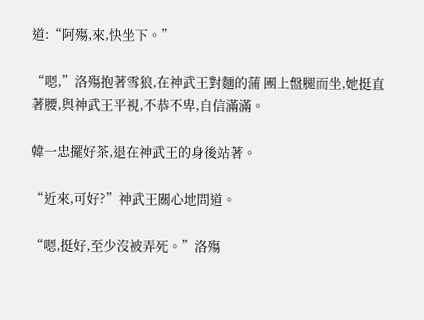道:“阿殤,來,快坐下。”

“嗯,”洛殤抱著雪狼,在神武王對麵的蒲 團上盤腿而坐,她挺直著腰,與神武王平視,不恭不卑,自信滿滿。

韓一忠擺好茶,退在神武王的身後站著。

“近來,可好?”神武王關心地問道。

“嗯,挺好,至少沒被弄死。”洛殤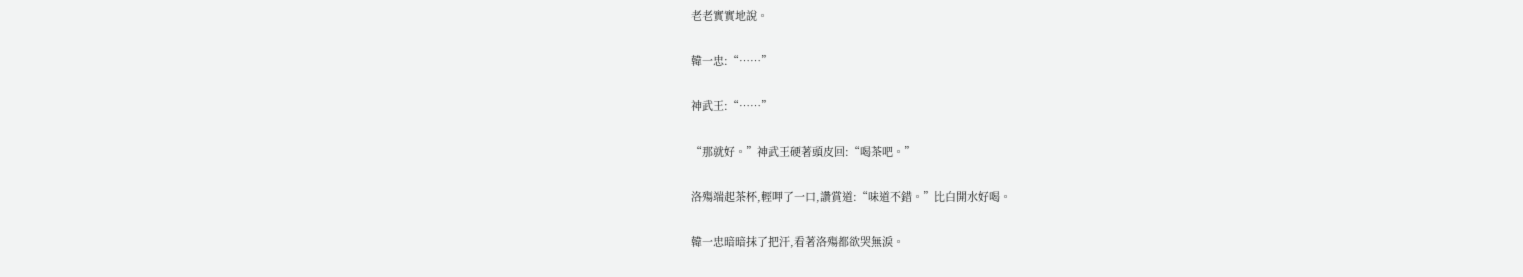老老實實地說。

韓一忠:“……”

神武王:“……”

“那就好。”神武王硬著頭皮回:“喝茶吧。”

洛殤端起茶杯,輕呷了一口,讚賞道:“味道不錯。”比白開水好喝。

韓一忠暗暗抹了把汗,看著洛殤都欲哭無淚。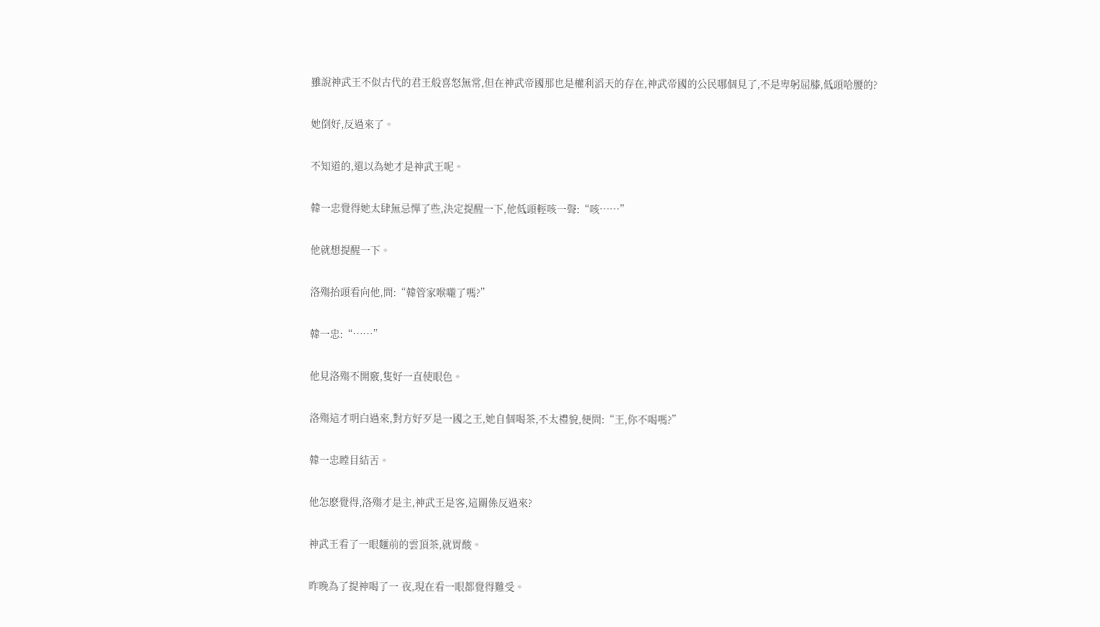雖說神武王不似古代的君王般喜怒無常,但在神武帝國那也是權利滔天的存在,神武帝國的公民哪個見了,不是卑躬屈膝,低頭哈腰的?

她倒好,反過來了。

不知道的,還以為她才是神武王呢。

韓一忠覺得她太肆無忌憚了些,決定提醒一下,他低頭輕咳一聲:“咳……”

他就想提醒一下。

洛殤抬頭看向他,問:“韓管家喉嚨了嗎?”

韓一忠:“……”

他見洛殤不開竅,隻好一直使眼色。

洛殤這才明白過來,對方好歹是一國之王,她自個喝茶,不太禮貌,便問:“王,你不喝嗎?”

韓一忠瞠目結舌。

他怎麽覺得,洛殤才是主,神武王是客,這關係反過來?

神武王看了一眼麵前的雲頂茶,就胃酸。

昨晚為了提神喝了一 夜,現在看一眼都覺得難受。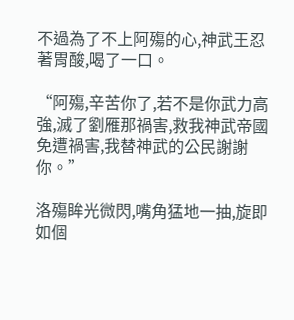不過為了不上阿殤的心,神武王忍著胃酸,喝了一口。

“阿殤,辛苦你了,若不是你武力高強,滅了劉雁那禍害,救我神武帝國免遭禍害,我替神武的公民謝謝你。”

洛殤眸光微閃,嘴角猛地一抽,旋即如個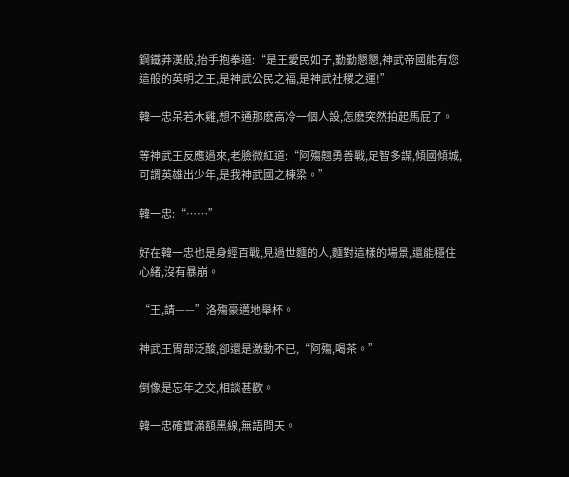鋼鐵莽漢般,抬手抱拳道:“是王愛民如子,勤勤懇懇,神武帝國能有您這般的英明之王,是神武公民之福,是神武社稷之運!”

韓一忠呆若木雞,想不通那麽高冷一個人設,怎麽突然拍起馬屁了。

等神武王反應過來,老臉微紅道:“阿殤翹勇善戰,足智多謀,傾國傾城,可謂英雄出少年,是我神武國之棟梁。”

韓一忠:“……”

好在韓一忠也是身經百戰,見過世麵的人,麵對這樣的場景,還能穩住心緒,沒有暴崩。

“王,請——”洛殤豪邁地舉杯。

神武王胃部泛酸,卻還是激動不已,“阿殤,喝茶。”

倒像是忘年之交,相談甚歡。

韓一忠確實滿額黑線,無語問天。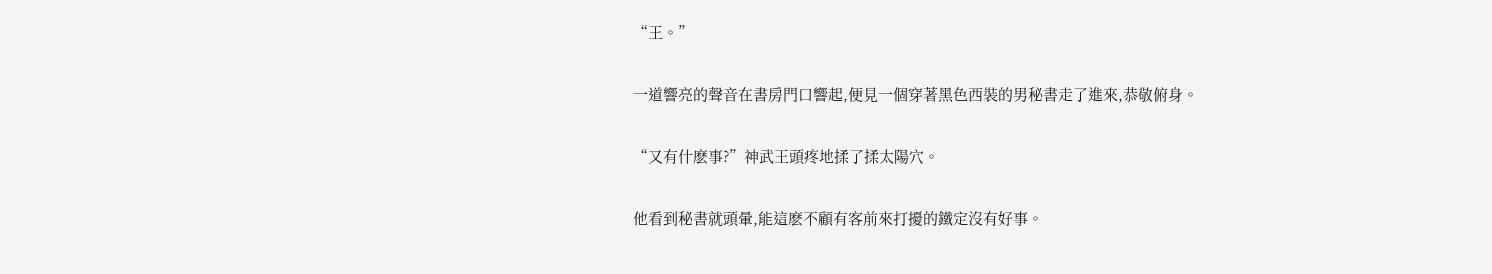“王。”

一道響亮的聲音在書房門口響起,便見一個穿著黑色西裝的男秘書走了進來,恭敬俯身。

“又有什麽事?”神武王頭疼地揉了揉太陽穴。

他看到秘書就頭暈,能這麽不顧有客前來打擾的鐵定沒有好事。